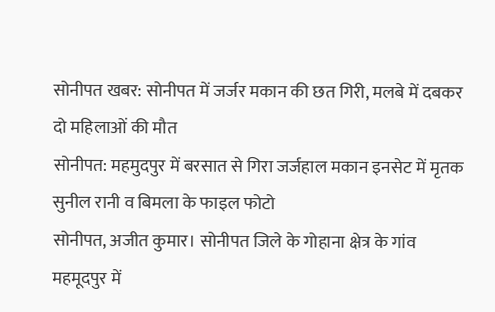सोनीपत खबर: सोनीपत में जर्जर मकान की छत गिरी, मलबे में दबकर दो महिलाओं की मौत
सोनीपत: महमुदपुर में बरसात से गिरा जर्जहाल मकान इनसेट में मृतक सुनील रानी व बिमला के फाइल फोटो
सोनीपत, अजीत कुमार। सोनीपत जिले के गोहाना क्षेत्र के गांव महमूदपुर में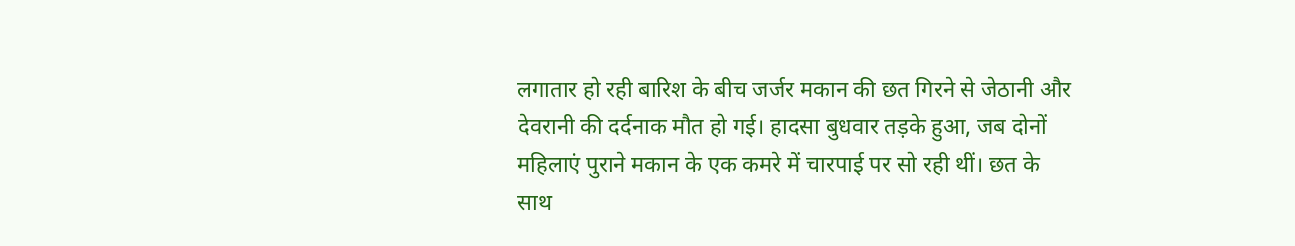लगातार हो रही बारिश के बीच जर्जर मकान की छत गिरने से जेठानी और देवरानी की दर्दनाक मौत हो गई। हादसा बुधवार तड़के हुआ, जब दोनों महिलाएं पुराने मकान के एक कमरे में चारपाई पर सो रही थीं। छत के साथ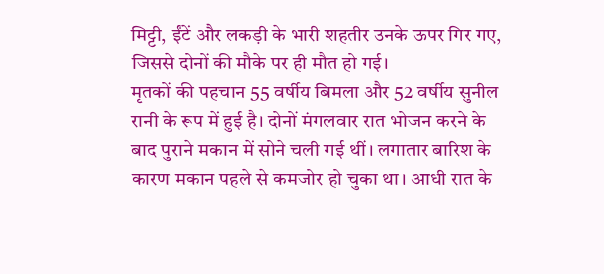मिट्टी, ईंटें और लकड़ी के भारी शहतीर उनके ऊपर गिर गए, जिससे दोनों की मौके पर ही मौत हो गई।
मृतकों की पहचान 55 वर्षीय बिमला और 52 वर्षीय सुनील रानी के रूप में हुई है। दोनों मंगलवार रात भोजन करने के बाद पुराने मकान में सोने चली गई थीं। लगातार बारिश के कारण मकान पहले से कमजोर हो चुका था। आधी रात के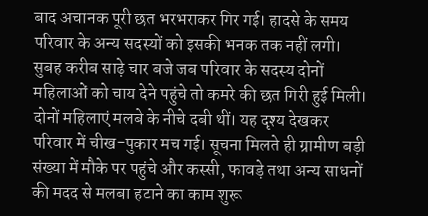बाद अचानक पूरी छत भरभराकर गिर गई। हादसे के समय परिवार के अन्य सदस्यों को इसकी भनक तक नहीं लगी।
सुबह करीब साढ़े चार बजे जब परिवार के सदस्य दोनों महिलाओं को चाय देने पहुंचे तो कमरे की छत गिरी हुई मिली। दोनों महिलाएं मलबे के नीचे दबी थीं। यह दृश्य देखकर परिवार में चीख-पुकार मच गई। सूचना मिलते ही ग्रामीण बड़ी संख्या में मौके पर पहुंचे और कस्सी, फावड़े तथा अन्य साधनों की मदद से मलबा हटाने का काम शुरू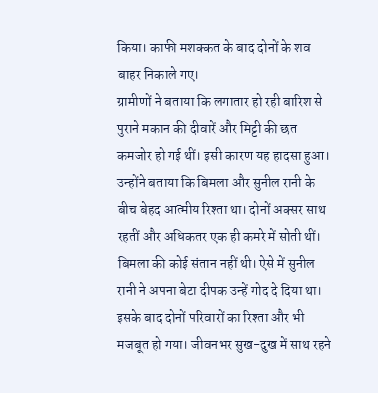किया। काफी मशक्कत के बाद दोनों के शव बाहर निकाले गए।
ग्रामीणों ने बताया कि लगातार हो रही बारिश से पुराने मकान की दीवारें और मिट्टी की छत कमजोर हो गई थीं। इसी कारण यह हादसा हुआ। उन्होंने बताया कि बिमला और सुनील रानी के बीच बेहद आत्मीय रिश्ता था। दोनों अक्सर साथ रहतीं और अधिकतर एक ही कमरे में सोती थीं। बिमला की कोई संतान नहीं थी। ऐसे में सुनील रानी ने अपना बेटा दीपक उन्हें गोद दे दिया था। इसके बाद दोनों परिवारों का रिश्ता और भी मजबूत हो गया। जीवनभर सुख-दुख में साथ रहने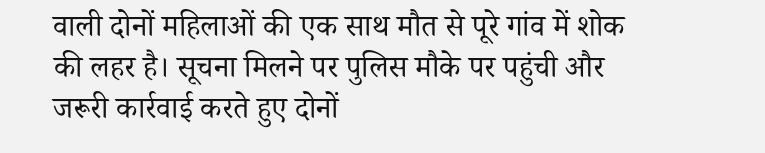वाली दोनों महिलाओं की एक साथ मौत से पूरे गांव में शोक की लहर है। सूचना मिलने पर पुलिस मौके पर पहुंची और जरूरी कार्रवाई करते हुए दोनों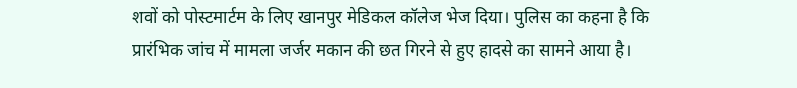शवों को पोस्टमार्टम के लिए खानपुर मेडिकल कॉलेज भेज दिया। पुलिस का कहना है कि प्रारंभिक जांच में मामला जर्जर मकान की छत गिरने से हुए हादसे का सामने आया है।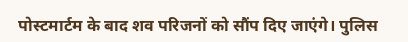पोस्टमार्टम के बाद शव परिजनों को सौंप दिए जाएंगे। पुलिस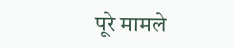पूरे मामले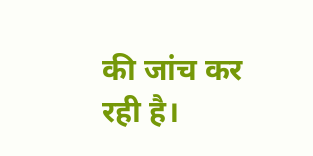की जांच कर रही है।